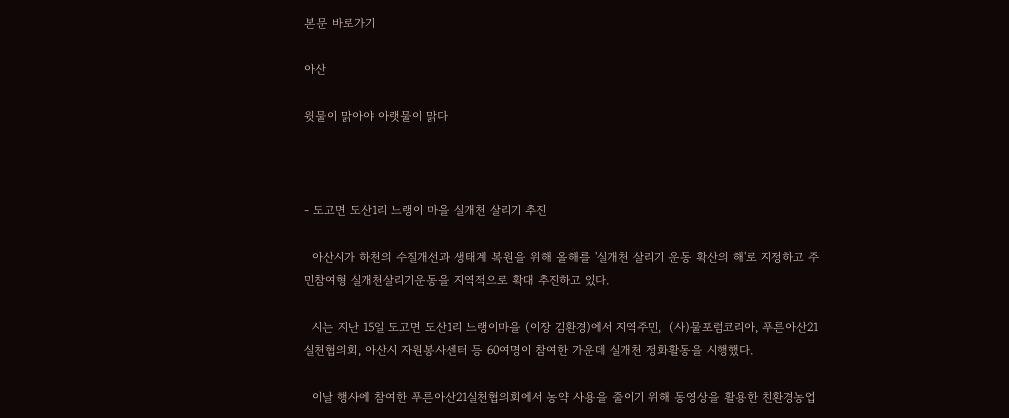본문 바로가기

아산

윗물이 맑아야 아랫물이 맑다



- 도고면 도산1리 느랭이 마을 실개천 살리기 추진

  아산시가 하천의 수질개선과 생태계 복원을 위해 올해를 '실개천 살리기 운동 확산의 해'로 지정하고 주민참여형 실개천살리기운동을 지역적으로 확대 추진하고 있다.

  시는 지난 15일 도고면 도산1리 느랭이마을 (이장 김환경)에서 지역주민,  (사)물포럼코리아, 푸른아산21실천협의회, 아산시 자원봉사센터 등 60여명이 참여한 가운데 실개천 정화활동을 시행했다.

  이날 행사에 참여한 푸른아산21실천협의회에서 농약 사용을 줄이기 위해 동영상을 활용한 친환경농업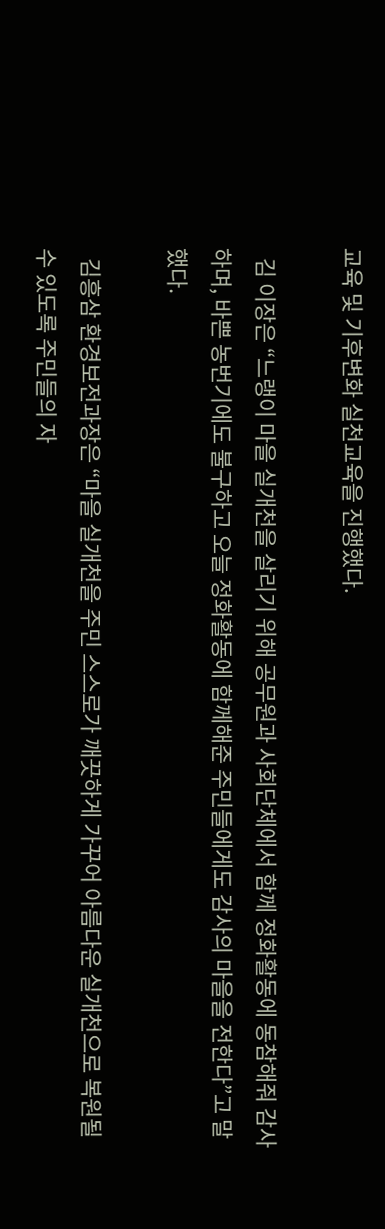교육 및 기후변화 실천교육을 진행했다.

  김 이장은 “느랭이 마을 실개천을 살리기 위해 공무원과 사회단체에서 함께 정화활동에 동참해줘 감사하며, 바쁜 농번기에도 불구하고 오늘 정화활동에 함께해준 주민들에게도 감사의 마을을 전한다”고 말했다.

  김흥삼 환경보전과장은 “마을 실개천을 주민 스스로가 깨끗하게 가꾸어 아름다운 실개천으로 복원될 수 있도록 주민들의 자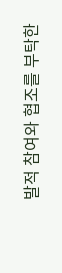발적 참여와 협조를 부탁한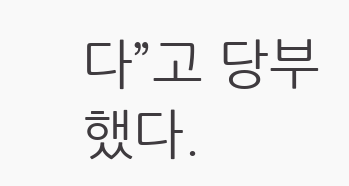다”고 당부했다.